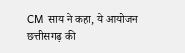CM साय ने कहा, ये आयोजन छत्तीसगढ़ की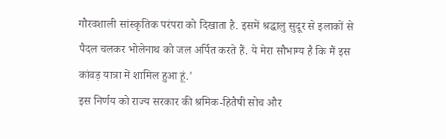गौरवशाली सांस्कृतिक परंपरा को दिखाता है. इसमें श्रद्धालु सुदूर से इलाकों से पैदल चलकर भोलेनाथ को जल अर्पित करते हैं. ये मेरा सौभाग्य है कि मैं इस कांवड़ यात्रा में शामिल हुआ हूं.'
इस निर्णय को राज्य सरकार की श्रमिक-हितैषी सोच और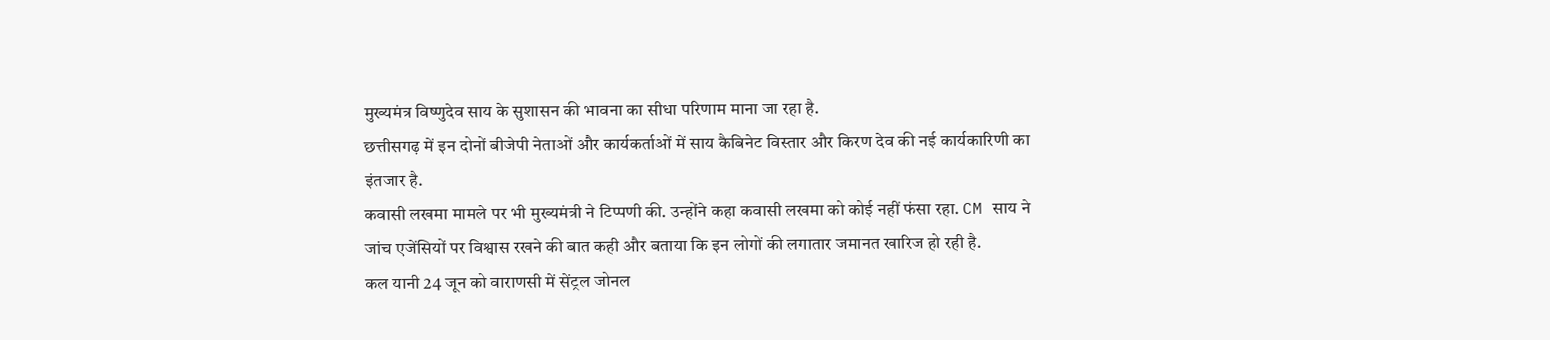मुख्यमंत्र विष्णुदेव साय के सुशासन की भावना का सीधा परिणाम माना जा रहा है.
छत्तीसगढ़ में इन दोनों बीजेपी नेताओं और कार्यकर्ताओं में साय कैबिनेट विस्तार और किरण देव की नई कार्यकारिणी का इंतजार है.
कवासी लखमा मामले पर भी मुख्यमंत्री ने टिप्पणी की. उन्होंने कहा कवासी लखमा को कोई नहीं फंसा रहा. CM साय ने जांच एजेंसियों पर विश्वास रखने की बात कही और बताया कि इन लोगों की लगातार जमानत खारिज हो रही है.
कल यानी 24 जून को वाराणसी में सेंट्रल जोनल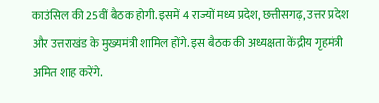काउंसिल की 25वीं बैठक होगी. इसमें 4 राज्यों मध्य प्रदेश, छत्तीसगढ़, उत्तर प्रदेश और उत्तराखंड के मुख्यमंत्री शामिल होंगे. इस बैठक की अध्यक्षता केंद्रीय गृहमंत्री अमित शाह करेंगे.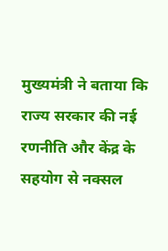मुख्यमंत्री ने बताया कि राज्य सरकार की नई रणनीति और केंद्र के सहयोग से नक्सल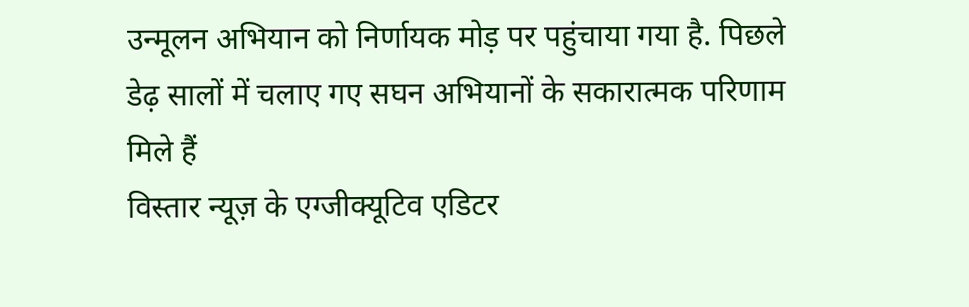उन्मूलन अभियान को निर्णायक मोड़ पर पहुंचाया गया है. पिछले डेढ़ सालों में चलाए गए सघन अभियानों के सकारात्मक परिणाम मिले हैं
विस्तार न्यूज़ के एग्जीक्यूटिव एडिटर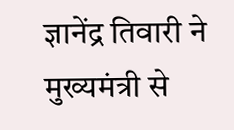ज्ञानेंद्र तिवारी ने मुख्यमंत्री से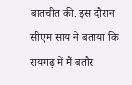बातचीत की. इस दौरान सीएम साय ने बताया कि रायगढ़ में मैं बतौर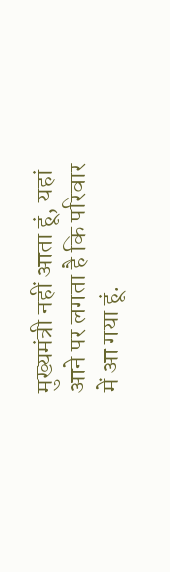मुख्यमंत्री नहीं आता हूं, यहां आने पर लगता है कि परिवार में आ गया हूं.